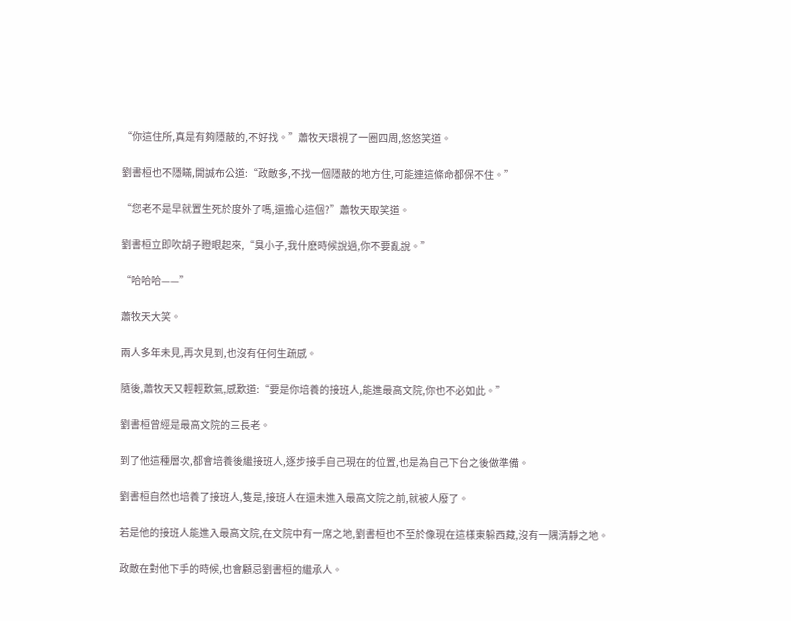“你這住所,真是有夠隱蔽的,不好找。”蕭牧天環視了一圈四周,悠悠笑道。

劉書桓也不隱瞞,開誠布公道:“政敵多,不找一個隱蔽的地方住,可能連這條命都保不住。”

“您老不是早就置生死於度外了嗎,還擔心這個?”蕭牧天取笑道。

劉書桓立即吹胡子瞪眼起來,“臭小子,我什麽時候說過,你不要亂說。”

“哈哈哈——”

蕭牧天大笑。

兩人多年未見,再次見到,也沒有任何生疏感。

隨後,蕭牧天又輕輕歎氣,感歎道:“要是你培養的接班人,能進最高文院,你也不必如此。”

劉書桓曾經是最高文院的三長老。

到了他這種層次,都會培養後繼接班人,逐步接手自己現在的位置,也是為自己下台之後做準備。

劉書桓自然也培養了接班人,隻是,接班人在還未進入最高文院之前,就被人廢了。

若是他的接班人能進入最高文院,在文院中有一席之地,劉書桓也不至於像現在這樣東躲西藏,沒有一隅清靜之地。

政敵在對他下手的時候,也會顧忌劉書桓的繼承人。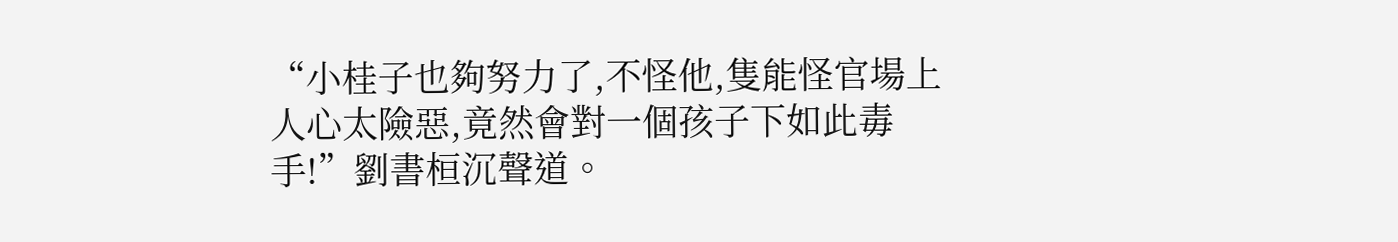“小桂子也夠努力了,不怪他,隻能怪官場上人心太險惡,竟然會對一個孩子下如此毒手!”劉書桓沉聲道。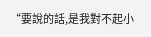“要說的話,是我對不起小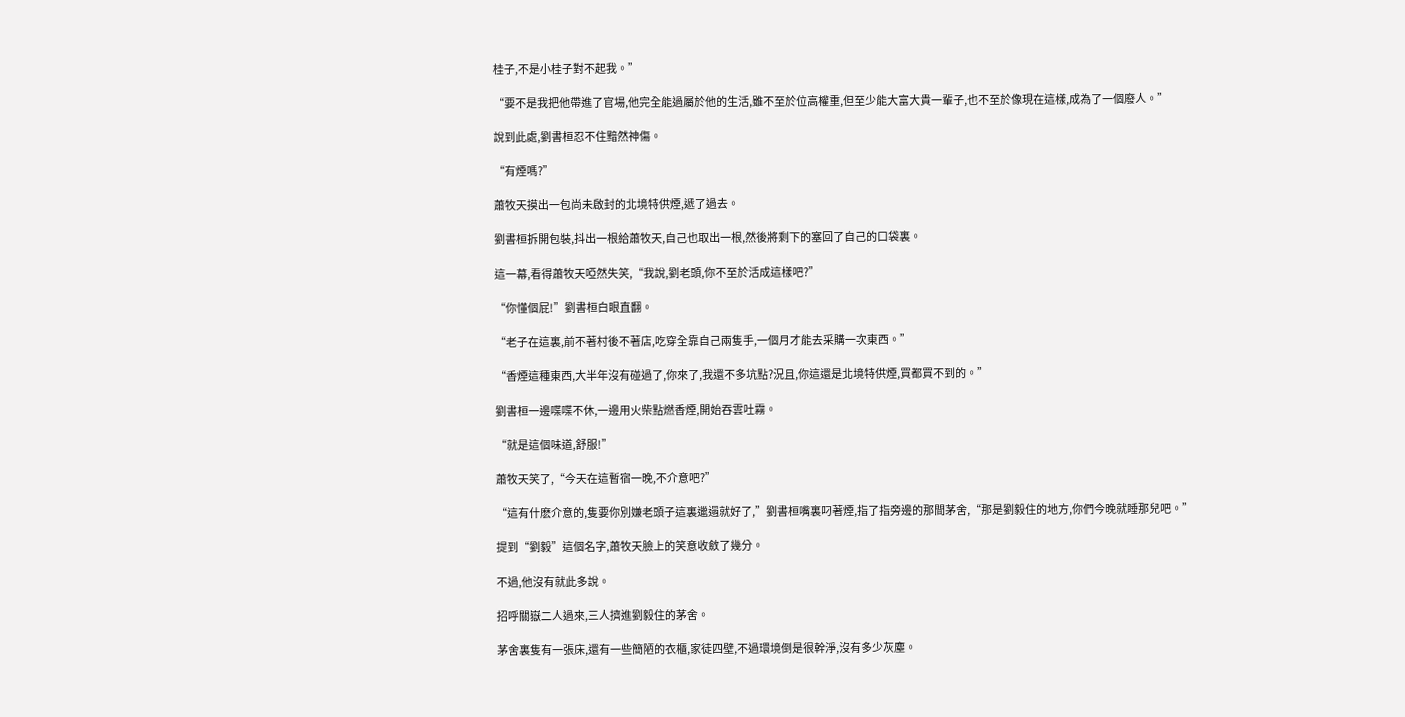桂子,不是小桂子對不起我。”

“要不是我把他帶進了官場,他完全能過屬於他的生活,雖不至於位高權重,但至少能大富大貴一輩子,也不至於像現在這樣,成為了一個廢人。”

說到此處,劉書桓忍不住黯然神傷。

“有煙嗎?”

蕭牧天摸出一包尚未啟封的北境特供煙,遞了過去。

劉書桓拆開包裝,抖出一根給蕭牧天,自己也取出一根,然後將剩下的塞回了自己的口袋裏。

這一幕,看得蕭牧天啞然失笑,“我說,劉老頭,你不至於活成這樣吧?”

“你懂個屁!”劉書桓白眼直翻。

“老子在這裏,前不著村後不著店,吃穿全靠自己兩隻手,一個月才能去采購一次東西。”

“香煙這種東西,大半年沒有碰過了,你來了,我還不多坑點?況且,你這還是北境特供煙,買都買不到的。”

劉書桓一邊喋喋不休,一邊用火柴點燃香煙,開始吞雲吐霧。

“就是這個味道,舒服!”

蕭牧天笑了,“今天在這暫宿一晚,不介意吧?”

“這有什麽介意的,隻要你別嫌老頭子這裏邋遢就好了,”劉書桓嘴裏叼著煙,指了指旁邊的那間茅舍,“那是劉毅住的地方,你們今晚就睡那兒吧。”

提到“劉毅”這個名字,蕭牧天臉上的笑意收斂了幾分。

不過,他沒有就此多說。

招呼關嶽二人過來,三人擠進劉毅住的茅舍。

茅舍裏隻有一張床,還有一些簡陋的衣櫃,家徒四壁,不過環境倒是很幹淨,沒有多少灰塵。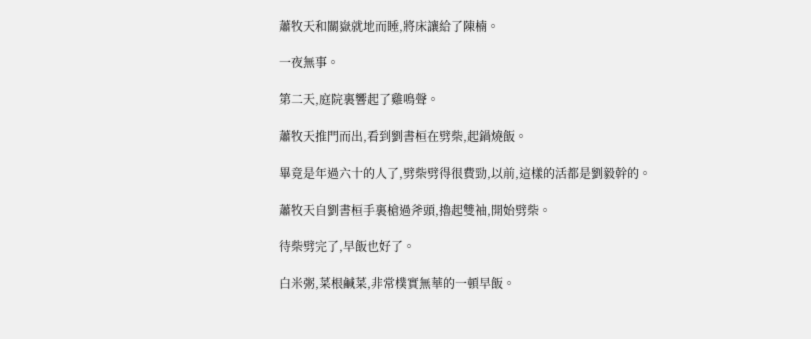蕭牧天和關嶽就地而睡,將床讓給了陳楠。

一夜無事。

第二天,庭院裏響起了雞鳴聲。

蕭牧天推門而出,看到劉書桓在劈柴,起鍋燒飯。

畢竟是年過六十的人了,劈柴劈得很費勁,以前,這樣的活都是劉毅幹的。

蕭牧天自劉書桓手裏槍過斧頭,擼起雙袖,開始劈柴。

待柴劈完了,早飯也好了。

白米粥,菜根鹹菜,非常樸實無華的一頓早飯。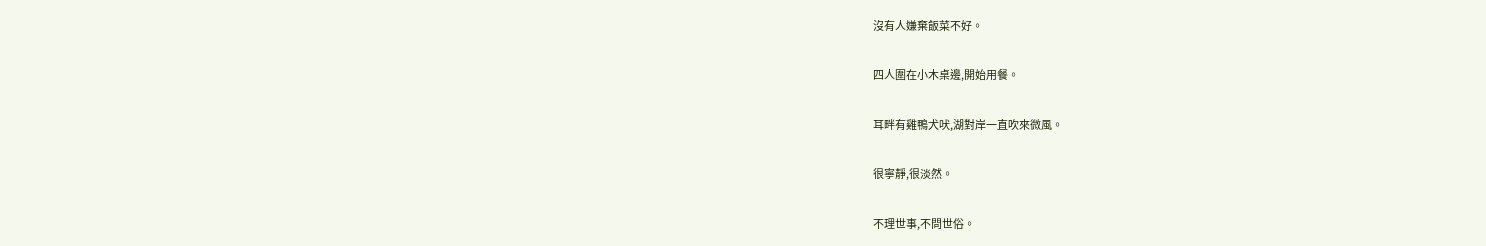沒有人嫌棄飯菜不好。

四人圍在小木桌邊,開始用餐。

耳畔有雞鴨犬吠,湖對岸一直吹來微風。

很寧靜,很淡然。

不理世事,不問世俗。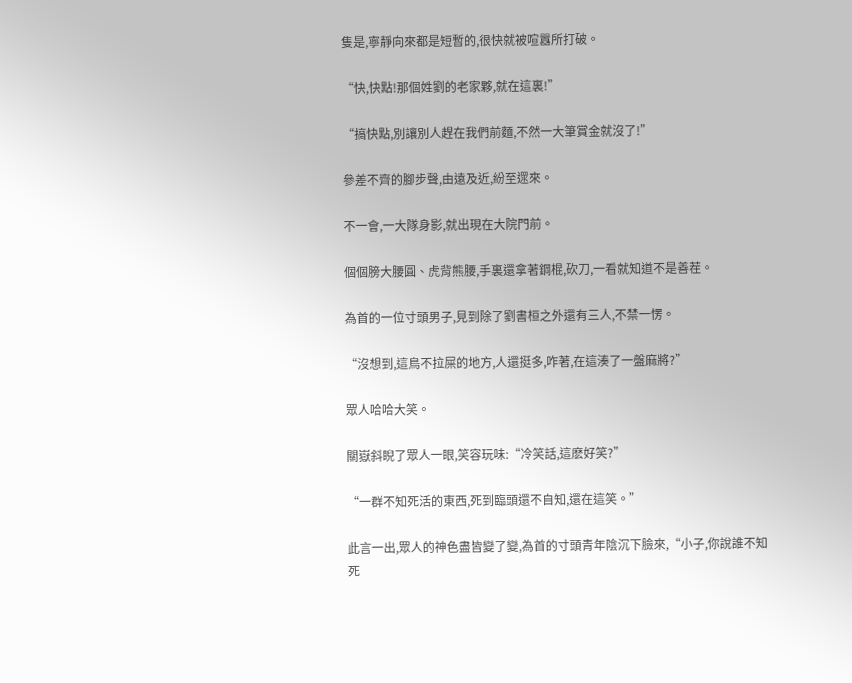隻是,寧靜向來都是短暫的,很快就被喧囂所打破。

“快,快點!那個姓劉的老家夥,就在這裏!”

“搞快點,別讓別人趕在我們前麵,不然一大筆賞金就沒了!”

參差不齊的腳步聲,由遠及近,紛至遝來。

不一會,一大隊身影,就出現在大院門前。

個個膀大腰圓、虎背熊腰,手裏還拿著鋼棍,砍刀,一看就知道不是善茬。

為首的一位寸頭男子,見到除了劉書桓之外還有三人,不禁一愣。

“沒想到,這鳥不拉屎的地方,人還挺多,咋著,在這湊了一盤麻將?”

眾人哈哈大笑。

關嶽斜睨了眾人一眼,笑容玩味:“冷笑話,這麽好笑?”

“一群不知死活的東西,死到臨頭還不自知,還在這笑。”

此言一出,眾人的神色盡皆變了變,為首的寸頭青年陰沉下臉來,“小子,你說誰不知死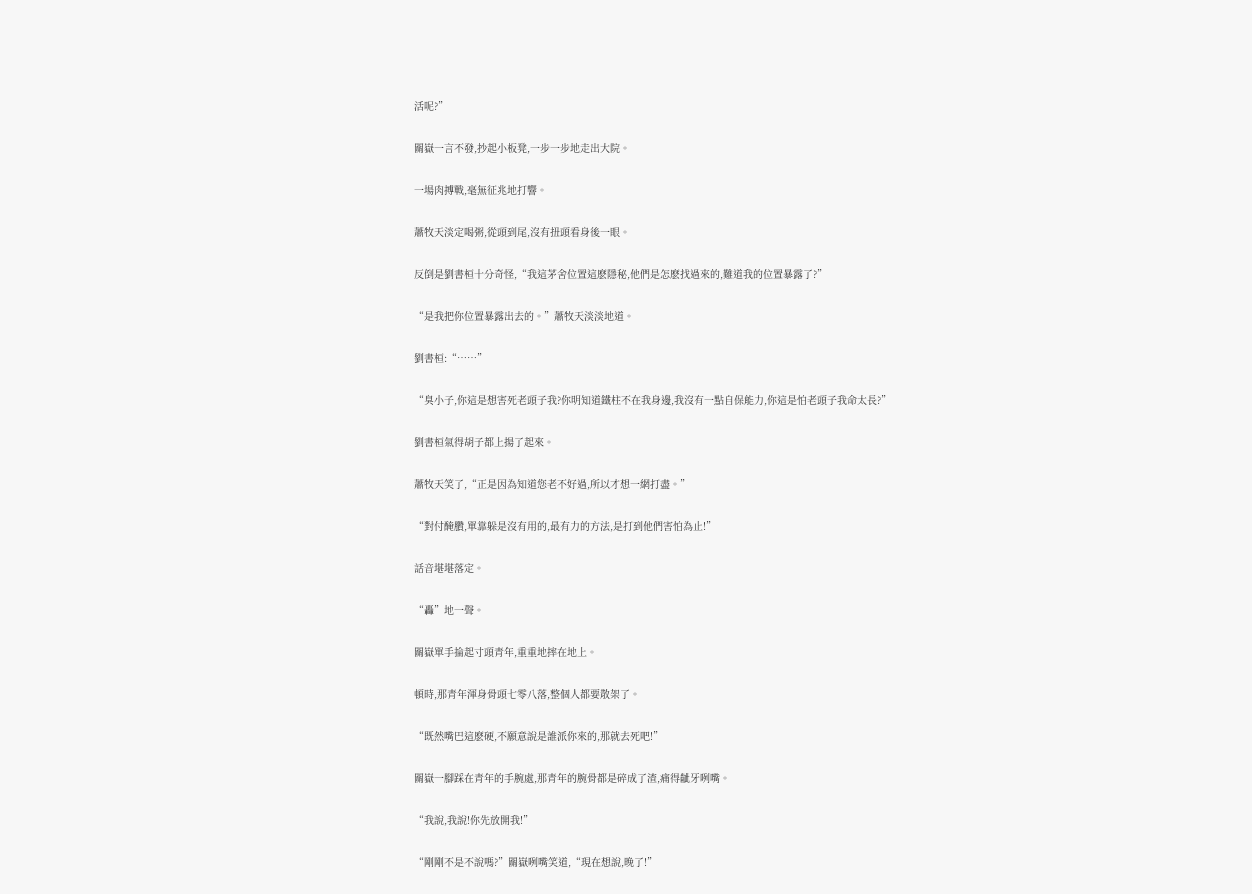活呢?”

關嶽一言不發,抄起小板凳,一步一步地走出大院。

一場肉搏戰,毫無征兆地打響。

蕭牧天淡定喝粥,從頭到尾,沒有扭頭看身後一眼。

反倒是劉書桓十分奇怪,“我這茅舍位置這麽隱秘,他們是怎麽找過來的,難道我的位置暴露了?”

“是我把你位置暴露出去的。”蕭牧天淡淡地道。

劉書桓:“……”

“臭小子,你這是想害死老頭子我?你明知道鐵柱不在我身邊,我沒有一點自保能力,你這是怕老頭子我命太長?”

劉書桓氣得胡子都上揚了起來。

蕭牧天笑了,“正是因為知道您老不好過,所以才想一網打盡。”

“對付醃臢,單靠躲是沒有用的,最有力的方法,是打到他們害怕為止!”

話音堪堪落定。

“轟”地一聲。

關嶽單手掄起寸頭青年,重重地摔在地上。

頓時,那青年渾身骨頭七零八落,整個人都要散架了。

“既然嘴巴這麽硬,不願意說是誰派你來的,那就去死吧!”

關嶽一腳踩在青年的手腕處,那青年的腕骨都是碎成了渣,痛得齜牙咧嘴。

“我說,我說!你先放開我!”

“剛剛不是不說嗎?”關嶽咧嘴笑道,“現在想說,晚了!”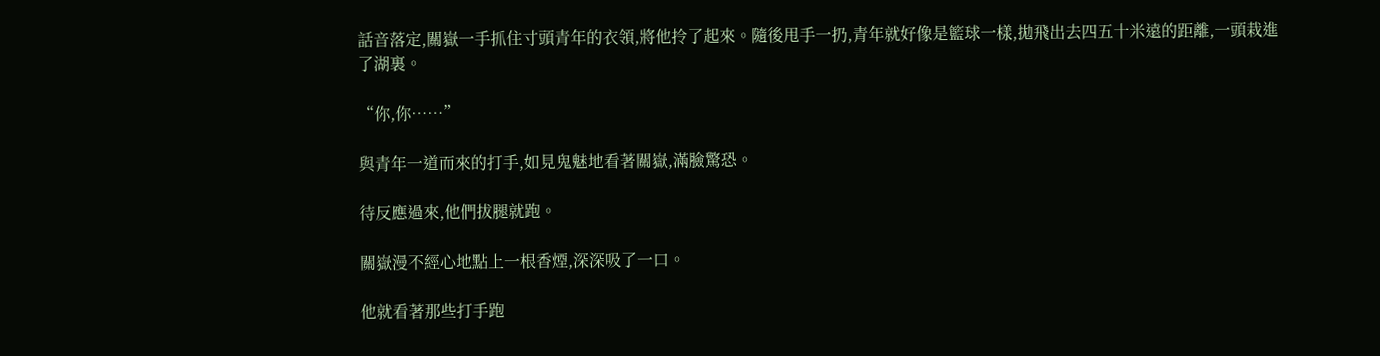話音落定,關嶽一手抓住寸頭青年的衣領,將他拎了起來。隨後甩手一扔,青年就好像是籃球一樣,拋飛出去四五十米遠的距離,一頭栽進了湖裏。

“你,你……”

與青年一道而來的打手,如見鬼魅地看著關嶽,滿臉驚恐。

待反應過來,他們拔腿就跑。

關嶽漫不經心地點上一根香煙,深深吸了一口。

他就看著那些打手跑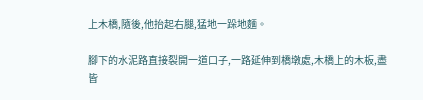上木橋,隨後,他抬起右腿,猛地一跺地麵。

腳下的水泥路直接裂開一道口子,一路延伸到橋墩處,木橋上的木板,盡皆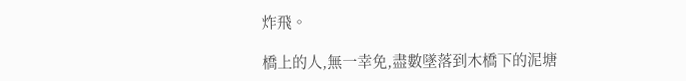炸飛。

橋上的人,無一幸免,盡數墜落到木橋下的泥塘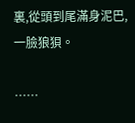裏,從頭到尾滿身泥巴,一臉狼狽。

……